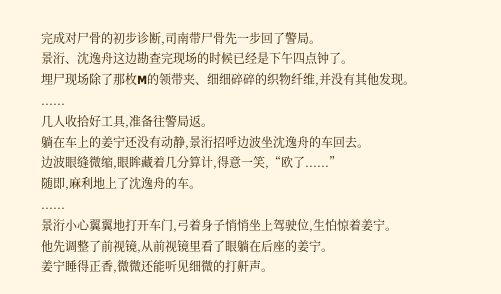完成对尸骨的初步诊断,司南带尸骨先一步回了警局。
景洐、沈逸舟这边勘查完现场的时候已经是下午四点钟了。
埋尸现场除了那枚M的领带夹、细细碎碎的织物纤维,并没有其他发现。
......
几人收拾好工具,准备往警局返。
躺在车上的姜宁还没有动静,景洐招呼边波坐沈逸舟的车回去。
边波眼缝微缩,眼眸藏着几分算计,得意一笑,“欧了......”
随即,麻利地上了沈逸舟的车。
......
景洐小心翼翼地打开车门,弓着身子悄悄坐上驾驶位,生怕惊着姜宁。
他先调整了前视镜,从前视镜里看了眼躺在后座的姜宁。
姜宁睡得正香,微微还能听见细微的打鼾声。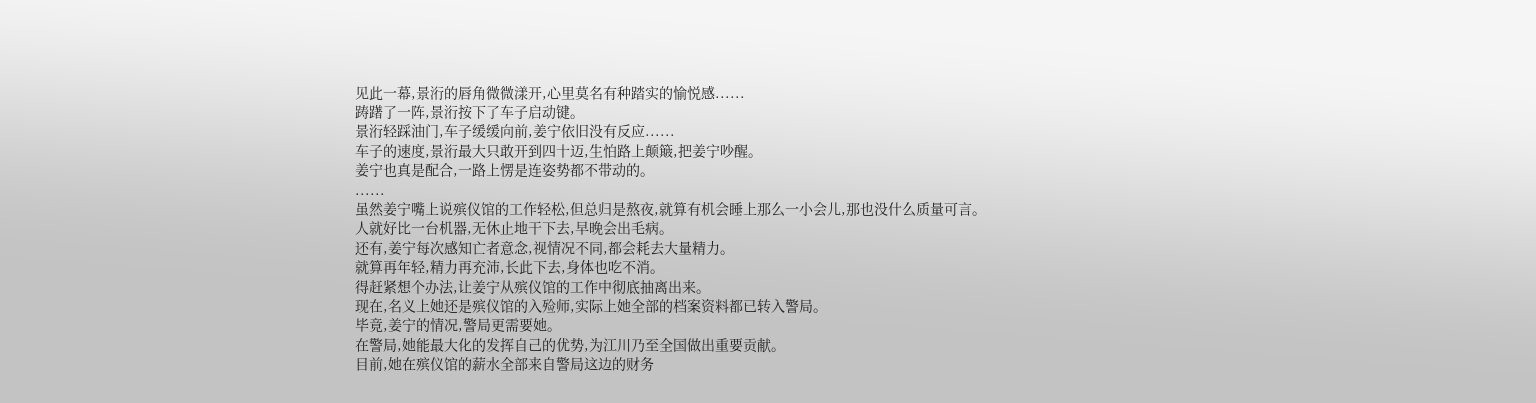见此一幕,景洐的唇角微微漾开,心里莫名有种踏实的愉悦感......
踌躇了一阵,景洐按下了车子启动键。
景洐轻踩油门,车子缓缓向前,姜宁依旧没有反应......
车子的速度,景洐最大只敢开到四十迈,生怕路上颠簸,把姜宁吵醒。
姜宁也真是配合,一路上愣是连姿势都不带动的。
......
虽然姜宁嘴上说殡仪馆的工作轻松,但总归是熬夜,就算有机会睡上那么一小会儿,那也没什么质量可言。
人就好比一台机器,无休止地干下去,早晚会出毛病。
还有,姜宁每次感知亡者意念,视情况不同,都会耗去大量精力。
就算再年轻,精力再充沛,长此下去,身体也吃不消。
得赶紧想个办法,让姜宁从殡仪馆的工作中彻底抽离出来。
现在,名义上她还是殡仪馆的入殓师,实际上她全部的档案资料都已转入警局。
毕竟,姜宁的情况,警局更需要她。
在警局,她能最大化的发挥自己的优势,为江川乃至全国做出重要贡献。
目前,她在殡仪馆的薪水全部来自警局这边的财务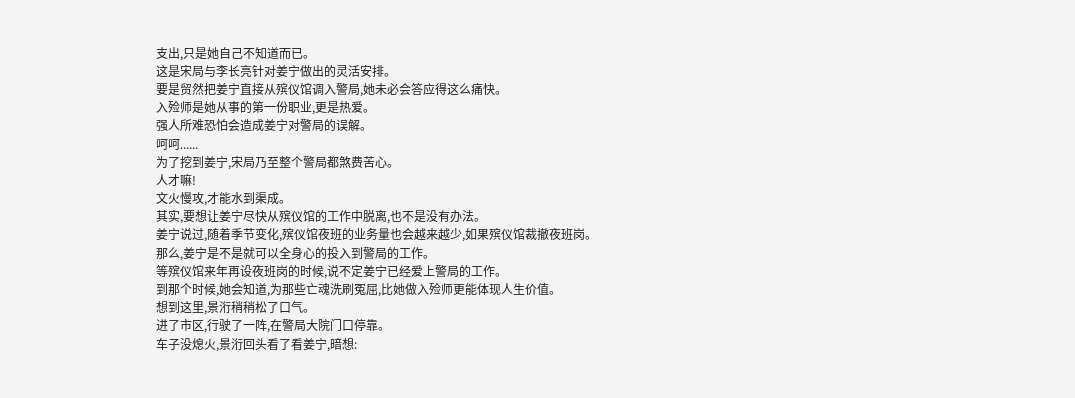支出,只是她自己不知道而已。
这是宋局与李长亮针对姜宁做出的灵活安排。
要是贸然把姜宁直接从殡仪馆调入警局,她未必会答应得这么痛快。
入殓师是她从事的第一份职业,更是热爱。
强人所难恐怕会造成姜宁对警局的误解。
呵呵......
为了挖到姜宁,宋局乃至整个警局都煞费苦心。
人才嘛!
文火慢攻,才能水到渠成。
其实,要想让姜宁尽快从殡仪馆的工作中脱离,也不是没有办法。
姜宁说过,随着季节变化,殡仪馆夜班的业务量也会越来越少,如果殡仪馆裁撤夜班岗。
那么,姜宁是不是就可以全身心的投入到警局的工作。
等殡仪馆来年再设夜班岗的时候,说不定姜宁已经爱上警局的工作。
到那个时候,她会知道,为那些亡魂洗刷冤屈,比她做入殓师更能体现人生价值。
想到这里,景洐稍稍松了口气。
进了市区,行驶了一阵,在警局大院门口停靠。
车子没熄火,景洐回头看了看姜宁,暗想: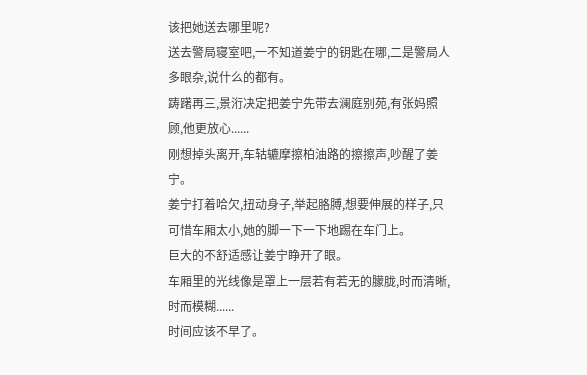该把她送去哪里呢?
送去警局寝室吧,一不知道姜宁的钥匙在哪,二是警局人多眼杂,说什么的都有。
踌躇再三,景洐决定把姜宁先带去澜庭别苑,有张妈照顾,他更放心......
刚想掉头离开,车轱辘摩擦柏油路的擦擦声,吵醒了姜宁。
姜宁打着哈欠,扭动身子,举起胳膊,想要伸展的样子,只可惜车厢太小,她的脚一下一下地踢在车门上。
巨大的不舒适感让姜宁睁开了眼。
车厢里的光线像是罩上一层若有若无的朦胧,时而清晰,时而模糊......
时间应该不早了。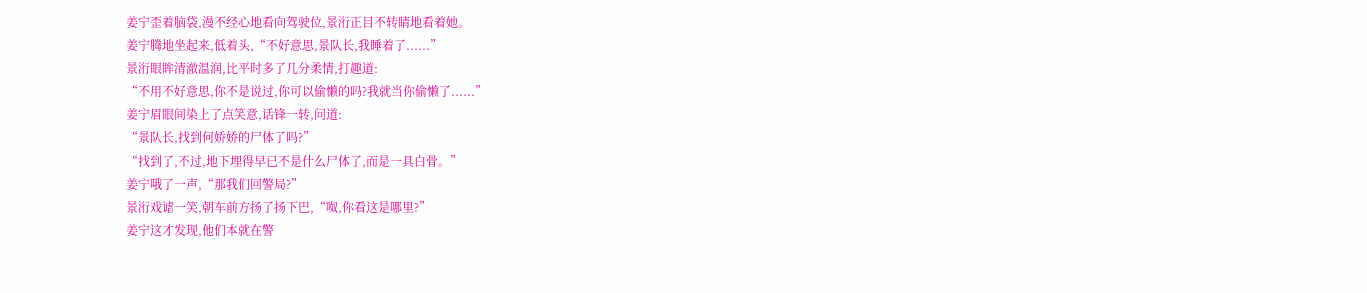姜宁歪着脑袋,漫不经心地看向驾驶位,景洐正目不转睛地看着她。
姜宁腾地坐起来,低着头,“不好意思,景队长,我睡着了......”
景洐眼眸清澈温润,比平时多了几分柔情,打趣道:
“不用不好意思,你不是说过,你可以偷懒的吗?我就当你偷懒了......”
姜宁眉眼间染上了点笑意,话锋一转,问道:
“景队长,找到何娇娇的尸体了吗?”
“找到了,不过,地下埋得早已不是什么尸体了,而是一具白骨。”
姜宁哦了一声,“那我们回警局?”
景洐戏谑一笑,朝车前方扬了扬下巴,“呶,你看这是哪里?”
姜宁这才发现,他们本就在警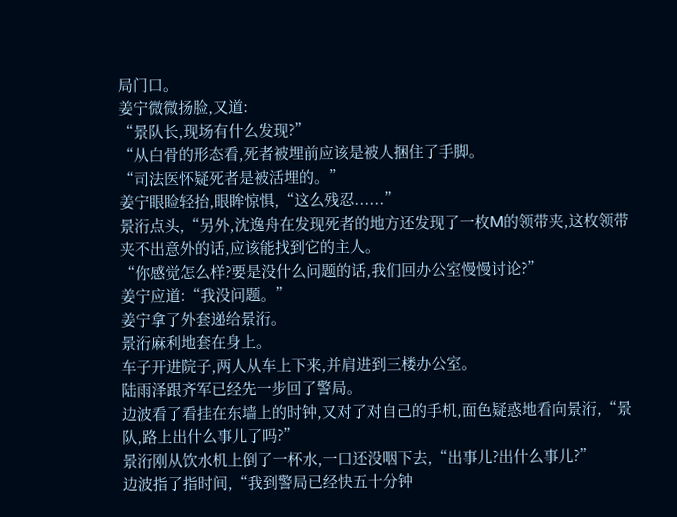局门口。
姜宁微微扬脸,又道:
“景队长,现场有什么发现?”
“从白骨的形态看,死者被埋前应该是被人捆住了手脚。
“司法医怀疑死者是被活埋的。”
姜宁眼睑轻抬,眼眸惊惧,“这么残忍......”
景洐点头,“另外,沈逸舟在发现死者的地方还发现了一枚M的领带夹,这枚领带夹不出意外的话,应该能找到它的主人。
“你感觉怎么样?要是没什么问题的话,我们回办公室慢慢讨论?”
姜宁应道:“我没问题。”
姜宁拿了外套递给景洐。
景洐麻利地套在身上。
车子开进院子,两人从车上下来,并肩进到三楼办公室。
陆雨泽跟齐军已经先一步回了警局。
边波看了看挂在东墙上的时钟,又对了对自己的手机,面色疑惑地看向景洐,“景队,路上出什么事儿了吗?”
景洐刚从饮水机上倒了一杯水,一口还没咽下去,“出事儿?出什么事儿?”
边波指了指时间,“我到警局已经快五十分钟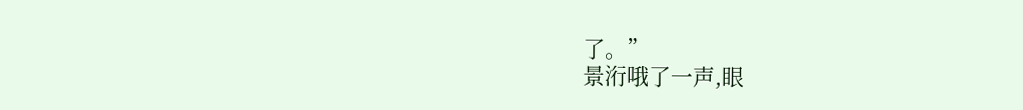了。”
景洐哦了一声,眼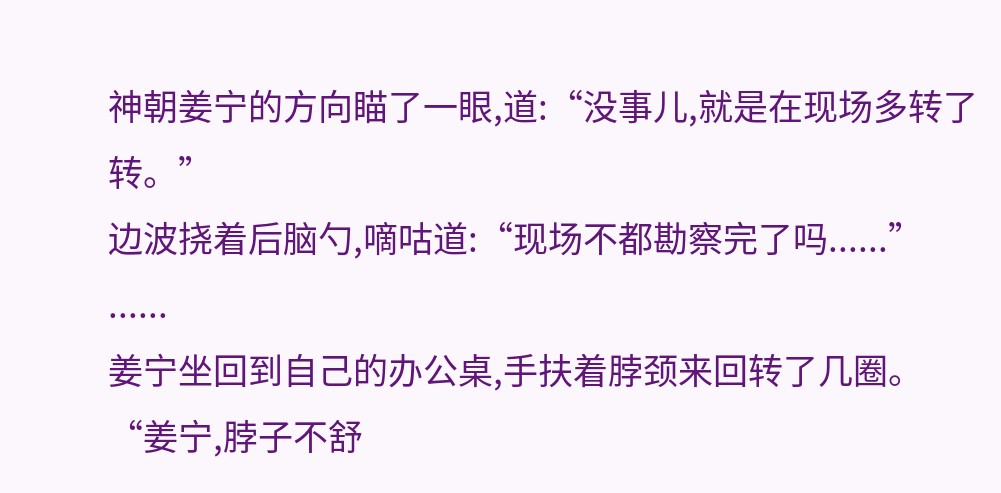神朝姜宁的方向瞄了一眼,道:“没事儿,就是在现场多转了转。”
边波挠着后脑勺,嘀咕道:“现场不都勘察完了吗......”
......
姜宁坐回到自己的办公桌,手扶着脖颈来回转了几圈。
“姜宁,脖子不舒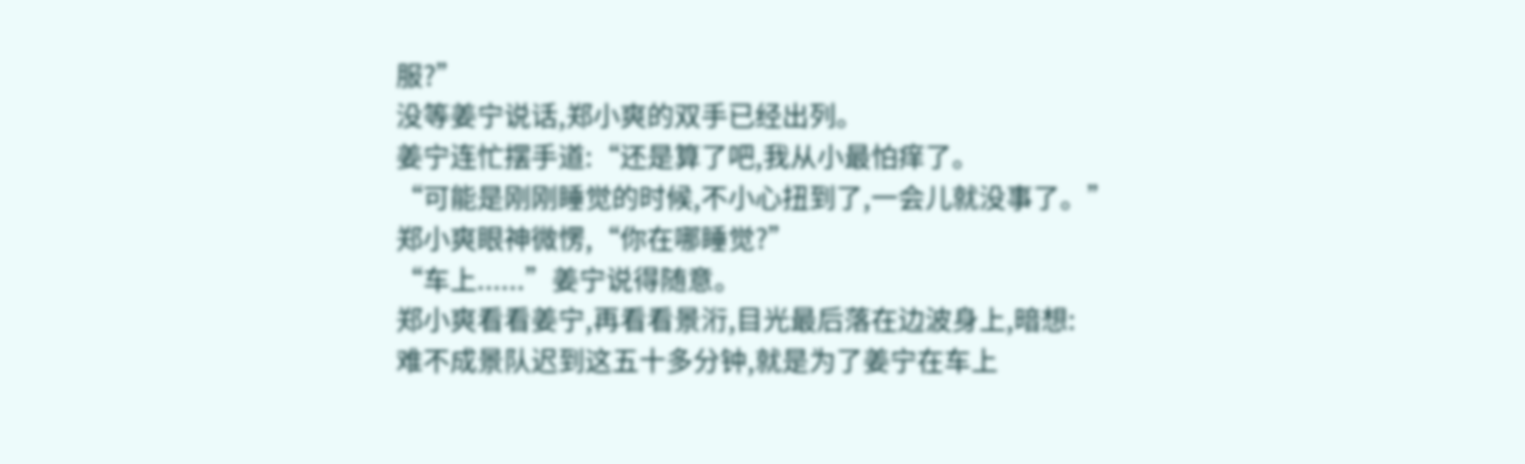服?”
没等姜宁说话,郑小爽的双手已经出列。
姜宁连忙摆手道:“还是算了吧,我从小最怕痒了。
“可能是刚刚睡觉的时候,不小心扭到了,一会儿就没事了。”
郑小爽眼神微愣,“你在哪睡觉?”
“车上......”姜宁说得随意。
郑小爽看看姜宁,再看看景洐,目光最后落在边波身上,暗想:
难不成景队迟到这五十多分钟,就是为了姜宁在车上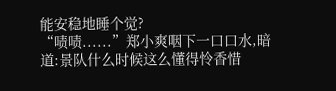能安稳地睡个觉?
“啧啧......”郑小爽咽下一口口水,暗道:景队什么时候这么懂得怜香惜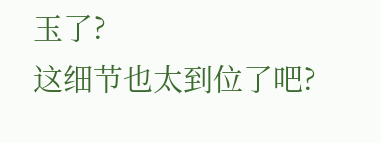玉了?
这细节也太到位了吧?